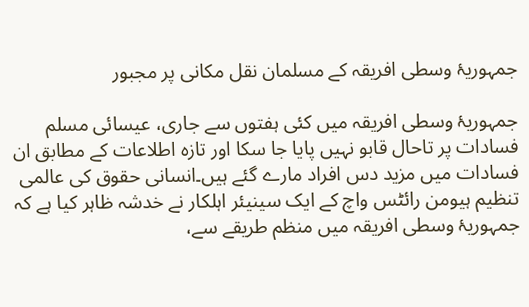جمہوریۂ وسطی افریقہ کے مسلمان نقل مکانی پر مجبور

جمہوریۂ وسطی افریقہ میں کئی ہفتوں سے جاری، عیسائی مسلم فسادات پر تاحال قابو نہیں پایا جا سکا اور تازہ اطلاعات کے مطابق ان فسادات میں مزید دس افراد مارے گئے ہیں۔انسانی حقوق کی عالمی تنظیم ہیومن رائٹس واچ کے ایک سینیئر اہلکار نے خدشہ ظاہر کیا ہے کہ جمہوریۂ وسطی افریقہ میں منظم طریقے سے،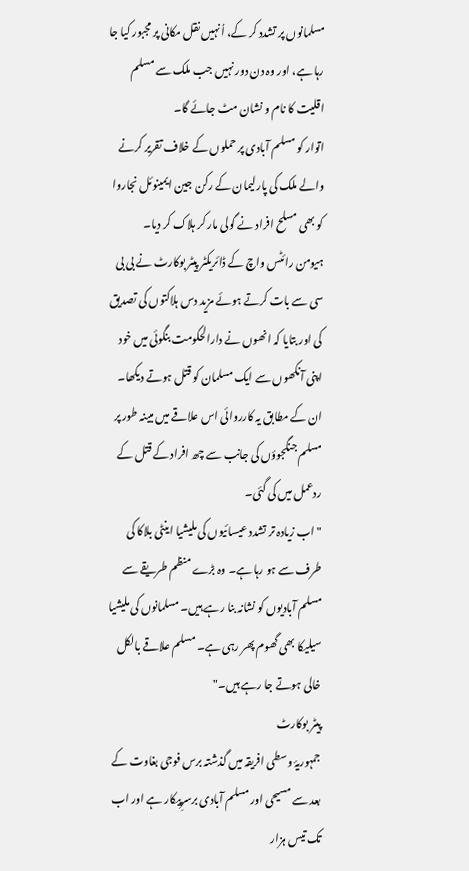مسلمانوں پر تشدد کر کے، اُنہیں نقل مکانی پر مجبور کیا جا رہا ہے، اور وہ دن دور نہیں جب ملک سے مسلم اقلیت کا نام و نشان مٹ جائے گا۔
اتوار کو مسلم آبادی پر حملوں کے خلاف تقریر کرنے والے ملک کی پارلیمان کے رکن جین ایمینوئل نجاروا کو بھی مسلح افراد نے گولی مار کر ہلاک کر دیا۔
ہیومن رائٹس واچ کے ڈائریکٹر پیٹر بوکارٹ نے بی بی سی سے بات کرتے ہوئے مزید دس ہلاکتوں کی تصدیق کی اور بتایا کہ انھوں نے دارالحکومت بنگوئی میں خود اپنی آنکھوں سے ایک مسلمان کو قتل ہوتے دیکھا۔
ان کے مطابق یہ کارروائی اس علاقے میں مبینہ طور پر مسلم جنگجوؤں کی جانب سے چھ افراد کے قتل کے ردعمل میں کی گئی۔
"اب زیادہ تر تشدد عیسائیوں کی ملیشیا اینٹی بلاکا کی طرف سے ہو رہا ہے۔ وہ بڑے منظم طریقے سے مسلم آبادیوں کو نشانہ بنا رہے ہیں۔ مسلمانوں کی ملیشیا سیلیکا بھی گھوم پھر رہی ہے۔ مسلم علاقے بالکل خالی ہوتے جا رہے ہیں۔"
پیٹر بوکارٹ
جمہوریۂ وسطی افریقہ میں گذشتہ برس فوجی بغاوت کے بعد سے مسیحی اور مسلم آبادی برسرِپیکار ہے اور اب تک تیس ہزار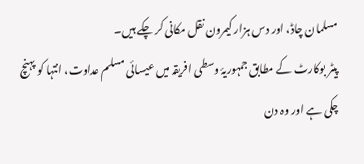مسلمان چاڈ، اور دس ہزار کیمرون نقل مکانی کر چکے ہیں۔
پیٹر بوکارٹ کے مطابق جمہوریۂ وسطی افریقہ میں عیسائی مسلم عداوت، انتہا کو پہنچ چکی ہے اور وہ دن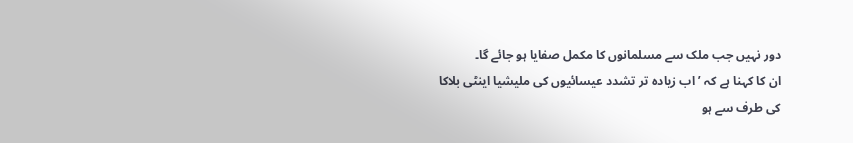دور نہیں جب ملک سے مسلمانوں کا مکمل صفایا ہو جائے گا۔
ان کا کہنا ہے کہ ’اب زیادہ تر تشدد عیسائیوں کی ملیشیا اینٹی بلاکا کی طرف سے ہو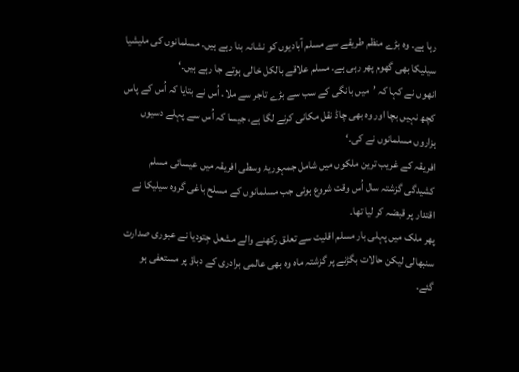رہا ہے۔ وہ بڑے منظم طریقے سے مسلم آبادیوں کو نشانہ بنا رہے ہیں۔ مسلمانوں کی ملیشیا سیلیکا بھی گھوم پھر رہی ہے۔ مسلم علاقے بالکل خالی ہوتے جا رہے ہیں۔‘
انھوں نے کہا کہ ’میں بانگی کے سب سے بڑے تاجر سے ملا۔ اُس نے بتایا کہ اُس کے پاس کچھ نہیں بچا اور وہ بھی چاڈ نقل مکانی کرنے لگا ہے، جیسا کہ اُس سے پہلے دسیوں ہزاروں مسلمانوں نے کی۔‘
افریقہ کے غریب ترین ملکوں میں شامل جمہوریۂ وسطی افریقہ میں عیسائی مسلم کشیدگی گزشتہ سال اُس وقت شروع ہوئی جب مسلمانوں کے مسلح باغی گروہ سیلیکا نے اقتدار پر قبضہ کر لیا تھا۔
پھر ملک میں پہلی بار مسلم اقلیت سے تعلق رکھنے والے مشعل جِتودیا نے عبوری صدارت سنبھالی لیکن حالات بگڑنے پر گزشتہ ماہ وہ بھی عالمی برادری کے دباؤ پر مستعفی ہو گئے۔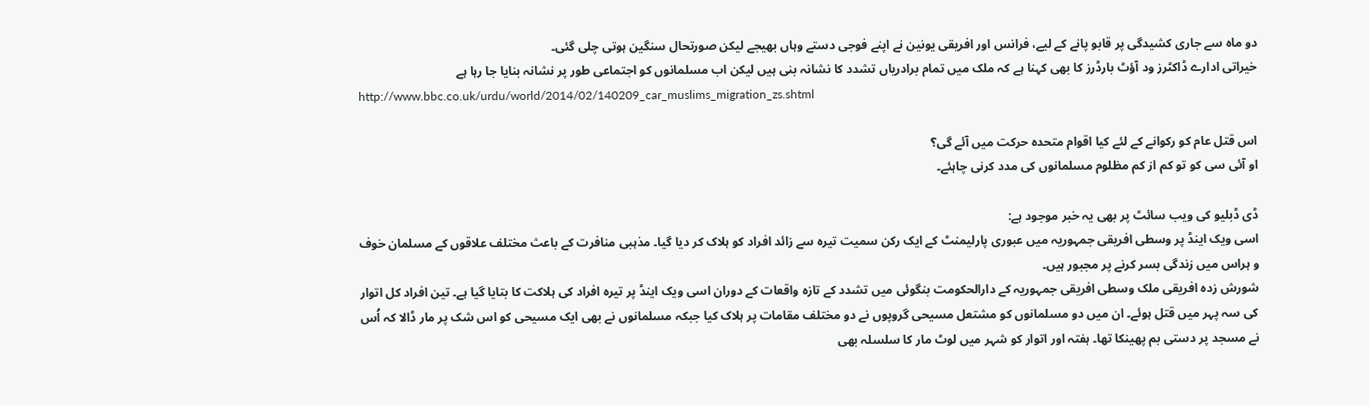دو ماہ سے جاری کشیدگی پر قابو پانے کے لیے، فرانس اور افریقی یونین نے اپنے فوجی دستے وہاں بھیجے لیکن صورتحال سنگین ہوتی چلی گئی۔
خیراتی ادارے ڈاکٹرز ود آؤٹ بارڈرز کا بھی کہنا ہے کہ ملک میں تمام برادریاں تشدد کا نشانہ بنی ہیں لیکن اب مسلمانوں کو اجتماعی طور پر نشانہ بنایا جا رہا ہے
http://www.bbc.co.uk/urdu/world/2014/02/140209_car_muslims_migration_zs.shtml

اس قتل عام کو رکوانے کے لئے کیا اقوام متحدہ حرکت میں آئے گی؟
او آئی سی کو تو کم از کم مظلوم مسلمانوں کی مدد کرنی چاہئے۔

ڈی ڈبلیو کی ویب سائٹ پر بھی یہ خبر موجود ہے:
اسی ویک اینڈ پر وسطی افریقی جمہوریہ میں عبوری پارلیمنٹ کے ایک رکن سمیت تیرہ سے زائد افراد کو ہلاک کر دیا گیا۔ مذہبی منافرت کے باعث مختلف علاقوں کے مسلمان خوف و ہراس میں زندگی بسر کرنے پر مجبور ہیں۔
شورش زدہ افریقی ملک وسطی افریقی جمہوریہ کے دارالحکومت بنگوئی میں تشدد کے تازہ واقعات کے دوران اسی ویک اینڈ پر تیرہ افراد کی ہلاکت کا بتایا گیا ہے۔ تین افراد کل اتوار کی سہ پہر میں قتل ہوئے۔ ان میں دو مسلمانوں کو مشتعل مسیحی گروپوں نے دو مختلف مقامات پر ہلاک کیا جبکہ مسلمانوں نے بھی ایک مسیحی کو اس شک پر مار ڈالا کہ اُس نے مسجد پر دستی بم پھینکا تھا۔ ہفتہ اور اتوار کو شہر میں لوٹ مار کا سلسلہ بھی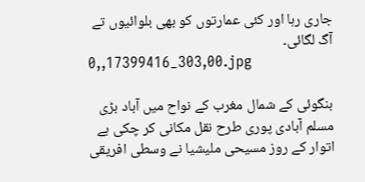جاری رہا اور کئی عمارتوں کو بھی بلوائیوں تے آگ لگائی۔
0,,17399416_303,00.jpg

بنگوئی کے شمال مغرب کے نواح میں آباد بڑی مسلم آبادی پوری طرح نقل مکانی کر چکی ہے
اتوار کے روز مسیحی ملیشیا نے وسطی افریقی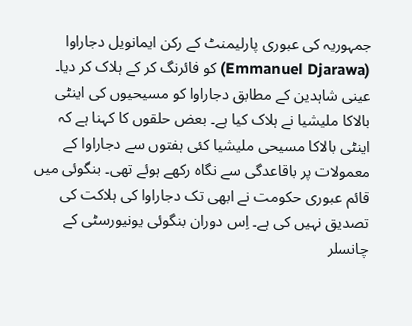جمہوریہ کی عبوری پارلیمنٹ کے رکن ایمانویل دجاراوا (Emmanuel Djarawa) کو فائرنگ کر کے ہلاک کر دیا۔ عینی شاہدین کے مطابق دجاراوا کو مسیحیوں کی اینٹی بالاکا ملیشیا نے ہلاک کیا ہے۔ بعض حلقوں کا کہنا ہے کہ اینٹی بالاکا مسیحی ملیشیا کئی ہفتوں سے دجاراوا کے معمولات پر باقاعدگی سے نگاہ رکھے ہوئے تھی۔ بنگوئی میں قائم عبوری حکومت نے ابھی تک دجاراوا کی ہلاکت کی تصدیق نہیں کی ہے۔ اِس دوران بنگوئی یونیورسٹی کے چانسلر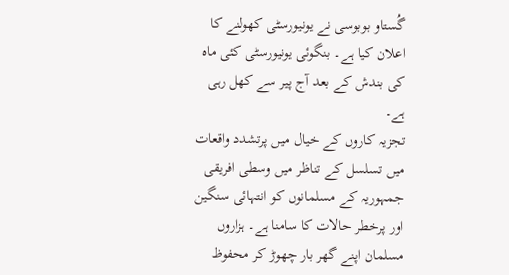گُستاو بوبوسی نے یونیورسٹی کھولنے کا اعلان کیا ہے۔ بنگوئی یونیورسٹی کئی ماہ کی بندش کے بعد آج پیر سے کھل رہی ہے۔
تجزیہ کاروں کے خیال میں پرتشدد واقعات میں تسلسل کے تناظر میں وسطی افریقی جمہوریہ کے مسلمانوں کو انتہائی سنگین اور پرخطر حالات کا سامنا ہے۔ ہزاروں مسلمان اپنے گھر بار چھوڑ کر محفوظ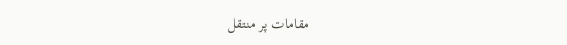مقامات پر منتقل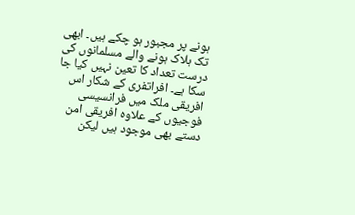ہونے پر مجبور ہو چکے ہیں۔ ابھی تک ہلاک ہونے والے مسلمانوں کی درست تعداد کا تعین نہیں کیا جا سکا ہے۔ افراتفری کے شکار اس افریقی ملک میں فرانسیسی فوجیوں کے علاوہ افریقی امن دستے بھی موجود ہیں لیکن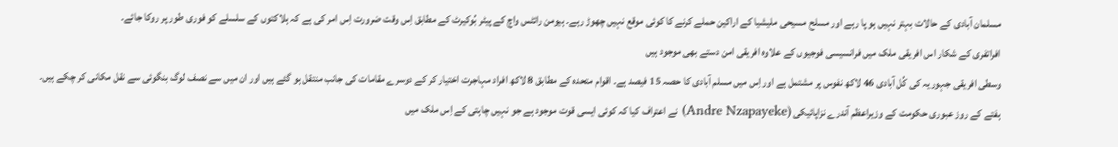مسلمان آبادی کے حالات بہتر نہیں ہو پا رہے اور مسلح مسیحی ملیشیا کے اراکین حملے کرنے کا کوئی موقع نہیں چھوڑ رہے۔ ہیومن رائٹس واچ کے پیٹر بُوکیرٹ کے مطابق اِس وقت ضرورت اِس امر کی ہے کہ ہلاکتوں کے سلسلے کو فوری طور پر روکا جائے۔
افراتفری کے شکار اس افریقی ملک میں فرانسیسی فوجیوں کے علاوہ افریقی امن دستے بھی موجود ہیں
وسطی افریقی جہوریہ کی کُل آبادی 46 لاکھ نفوس پر مشتمل ہے اور اِس میں مسلم آبادی کا حصہ 15 فیصد ہے۔ اقوام متحدہ کے مطابق 8 لاکھ افراد مہاجرت اختیار کر کے دوسرے مقامات کی جانب منتقل ہو گئے ہیں اور ان میں سے نصف لوگ بنگوئی سے نقل مکانی کر چکے ہیں۔ ہفتے کے روز عبوری حکومت کے وزیراعظم آندرے نزاپائیکی (Andre Nzapayeke) نے اعتراف کیا کہ کوئی ایسی قوت موجود ہے جو نہیں چاہتی کے اِس ملک میں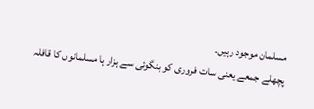مسلمان موجود رہیں۔
پچھلے جمعے یعنی سات فروری کو بنگوئی سے ہزار ہا مسلمانوں کا قافلہ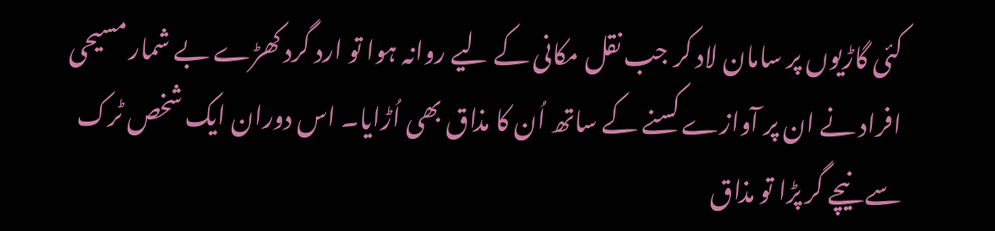کئی گاڑیوں پر سامان لاد کر جب نقل مکانی کے لیے روانہ ہوا تو ارد گرد کھڑے بے شمار مسیحی افراد نے ان پر آوازے کسنے کے ساتھ اُن کا مذاق بھی اُڑایا۔ اس دوران ایک شخص ٹرک سے نیچے گر پڑا تو مذاق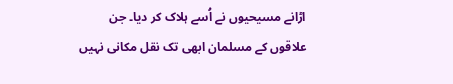اڑانے مسیحیوں نے اُسے ہلاک کر دیا۔ جن علاقوں کے مسلمان ابھی تک نقل مکانی نہیں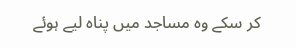کر سکے وہ مساجد میں پناہ لیے ہوئے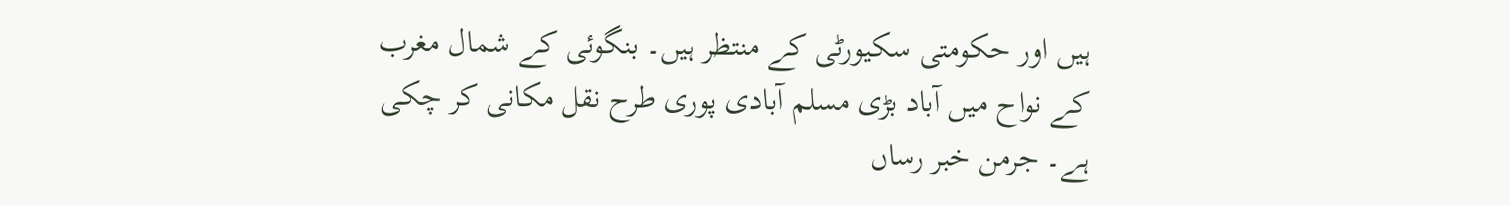ہیں اور حکومتی سکیورٹی کے منتظر ہیں۔ بنگوئی کے شمال مغرب کے نواح میں آباد بڑی مسلم آبادی پوری طرح نقل مکانی کر چکی ہے۔ جرمن خبر رساں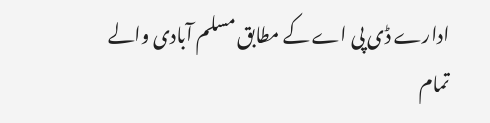ادارے ڈی پی اے کے مطابق مسلم آبادی والے تمام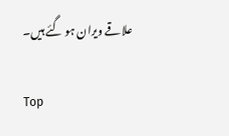علاقے ویران ہو گئے ہیں۔

Top